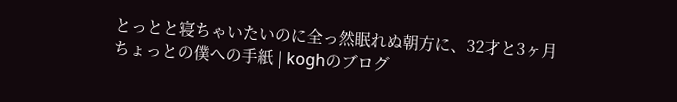とっとと寝ちゃいたいのに全っ然眠れぬ朝方に、32才と3ヶ月ちょっとの僕への手紙 | koghのブログ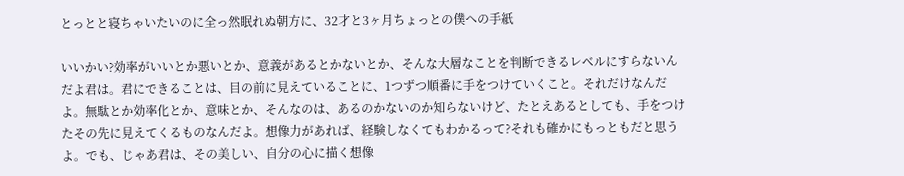とっとと寝ちゃいたいのに全っ然眠れぬ朝方に、32才と3ヶ月ちょっとの僕への手紙

いいかい?効率がいいとか悪いとか、意義があるとかないとか、そんな大層なことを判断できるレベルにすらないんだよ君は。君にできることは、目の前に見えていることに、1つずつ順番に手をつけていくこと。それだけなんだよ。無駄とか効率化とか、意味とか、そんなのは、あるのかないのか知らないけど、たとえあるとしても、手をつけたその先に見えてくるものなんだよ。想像力があれば、経験しなくてもわかるって?それも確かにもっともだと思うよ。でも、じゃあ君は、その美しい、自分の心に描く想像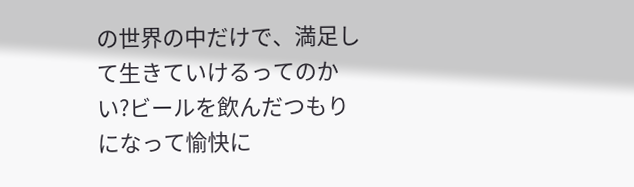の世界の中だけで、満足して生きていけるってのかい?ビールを飲んだつもりになって愉快に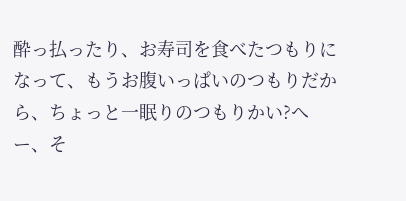酔っ払ったり、お寿司を食べたつもりになって、もうお腹いっぱいのつもりだから、ちょっと一眠りのつもりかい?へー、そ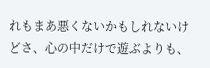れもまあ悪くないかもしれないけどさ、心の中だけで遊ぶよりも、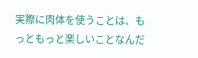実際に肉体を使うことは、もっともっと楽しいことなんだ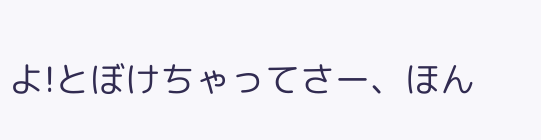よ!とぼけちゃってさー、ほん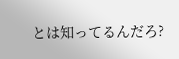とは知ってるんだろ?